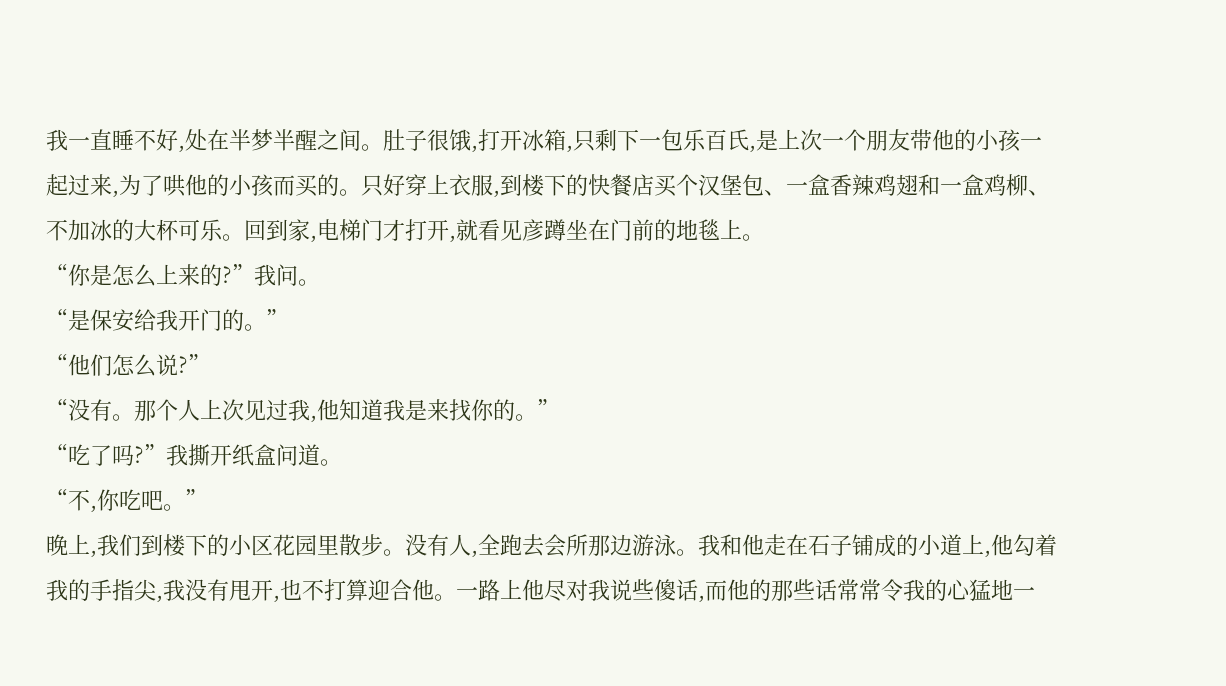我一直睡不好,处在半梦半醒之间。肚子很饿,打开冰箱,只剩下一包乐百氏,是上次一个朋友带他的小孩一起过来,为了哄他的小孩而买的。只好穿上衣服,到楼下的快餐店买个汉堡包、一盒香辣鸡翅和一盒鸡柳、不加冰的大杯可乐。回到家,电梯门才打开,就看见彦蹲坐在门前的地毯上。
“你是怎么上来的?”我问。
“是保安给我开门的。”
“他们怎么说?”
“没有。那个人上次见过我,他知道我是来找你的。”
“吃了吗?”我撕开纸盒问道。
“不,你吃吧。”
晚上,我们到楼下的小区花园里散步。没有人,全跑去会所那边游泳。我和他走在石子铺成的小道上,他勾着我的手指尖,我没有甩开,也不打算迎合他。一路上他尽对我说些傻话,而他的那些话常常令我的心猛地一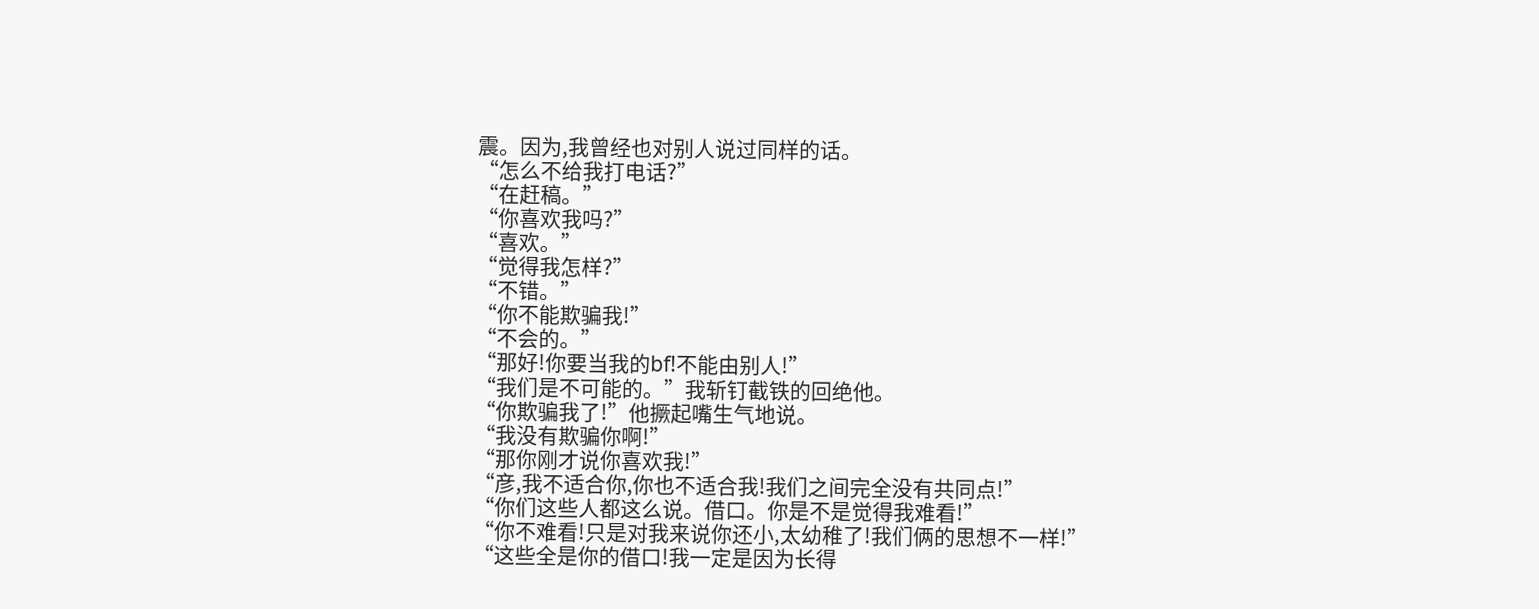震。因为,我曾经也对别人说过同样的话。
“怎么不给我打电话?”
“在赶稿。”
“你喜欢我吗?”
“喜欢。”
“觉得我怎样?”
“不错。”
“你不能欺骗我!”
“不会的。”
“那好!你要当我的bf!不能由别人!”
“我们是不可能的。”我斩钉截铁的回绝他。
“你欺骗我了!”他撅起嘴生气地说。
“我没有欺骗你啊!”
“那你刚才说你喜欢我!”
“彦,我不适合你,你也不适合我!我们之间完全没有共同点!”
“你们这些人都这么说。借口。你是不是觉得我难看!”
“你不难看!只是对我来说你还小,太幼稚了!我们俩的思想不一样!”
“这些全是你的借口!我一定是因为长得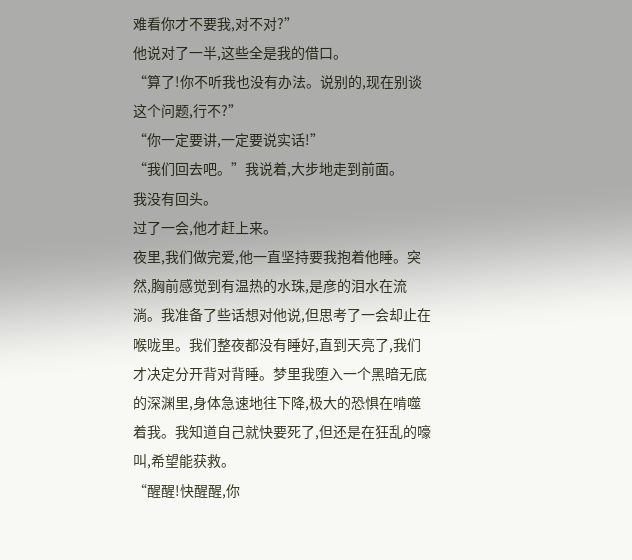难看你才不要我,对不对?”
他说对了一半,这些全是我的借口。
“算了!你不听我也没有办法。说别的,现在别谈这个问题,行不?”
“你一定要讲,一定要说实话!”
“我们回去吧。”我说着,大步地走到前面。
我没有回头。
过了一会,他才赶上来。
夜里,我们做完爱,他一直坚持要我抱着他睡。突然,胸前感觉到有温热的水珠,是彦的泪水在流淌。我准备了些话想对他说,但思考了一会却止在喉咙里。我们整夜都没有睡好,直到天亮了,我们才决定分开背对背睡。梦里我堕入一个黑暗无底的深渊里,身体急速地往下降,极大的恐惧在啃噬着我。我知道自己就快要死了,但还是在狂乱的嚎叫,希望能获救。
“醒醒!快醒醒,你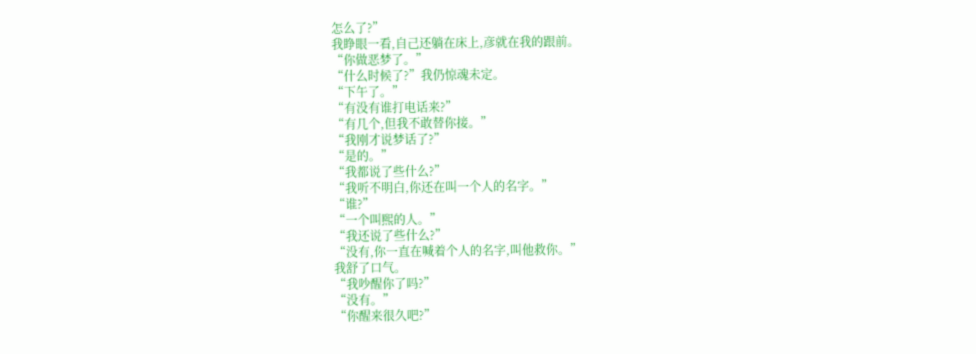怎么了?”
我睁眼一看,自己还躺在床上,彦就在我的跟前。
“你做恶梦了。”
“什么时候了?”我仍惊魂未定。
“下午了。”
“有没有谁打电话来?”
“有几个,但我不敢替你接。”
“我刚才说梦话了?”
“是的。”
“我都说了些什么?”
“我听不明白,你还在叫一个人的名字。”
“谁?”
“一个叫熙的人。”
“我还说了些什么?”
“没有,你一直在喊着个人的名字,叫他救你。”
我舒了口气。
“我吵醒你了吗?”
“没有。”
“你醒来很久吧?”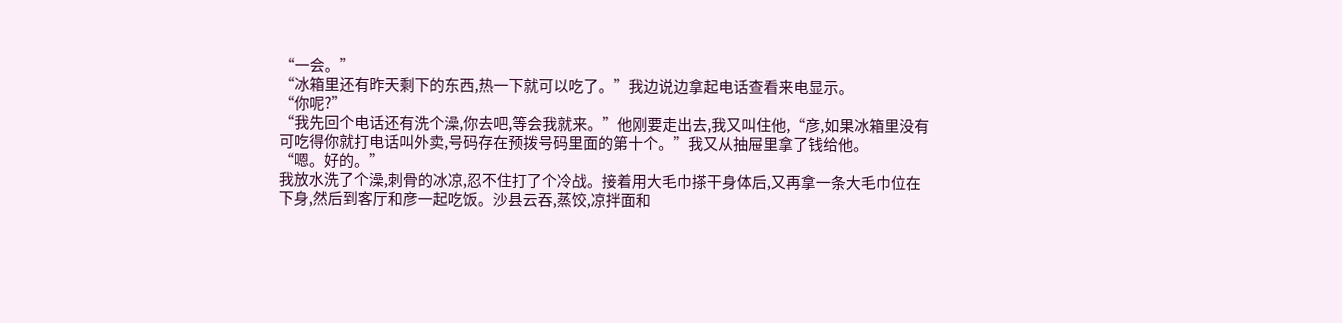“一会。”
“冰箱里还有昨天剩下的东西,热一下就可以吃了。”我边说边拿起电话查看来电显示。
“你呢?”
“我先回个电话还有洗个澡,你去吧,等会我就来。”他刚要走出去,我又叫住他,“彦,如果冰箱里没有可吃得你就打电话叫外卖,号码存在预拨号码里面的第十个。”我又从抽屉里拿了钱给他。
“嗯。好的。”
我放水洗了个澡,刺骨的冰凉,忍不住打了个冷战。接着用大毛巾搽干身体后,又再拿一条大毛巾位在下身,然后到客厅和彦一起吃饭。沙县云吞,蒸饺,凉拌面和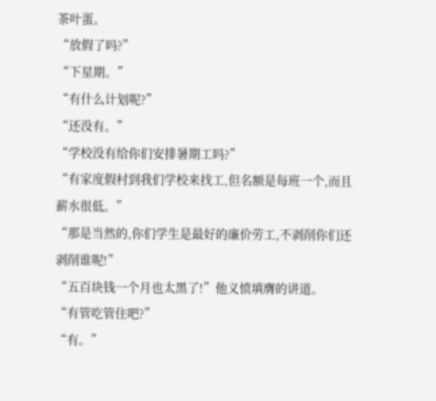茶叶蛋。
“放假了吗?”
“下星期。”
“有什么计划呢?”
“还没有。”
“学校没有给你们安排暑期工吗?”
“有家度假村到我们学校来找工,但名额是每班一个,而且薪水很低。”
“那是当然的,你们学生是最好的廉价劳工,不剥削你们还剥削谁呢!”
“五百块钱一个月也太黑了!”他义愤填膺的讲道。
“有管吃管住吧?”
“有。”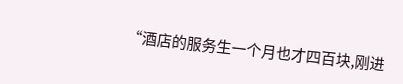“酒店的服务生一个月也才四百块,刚进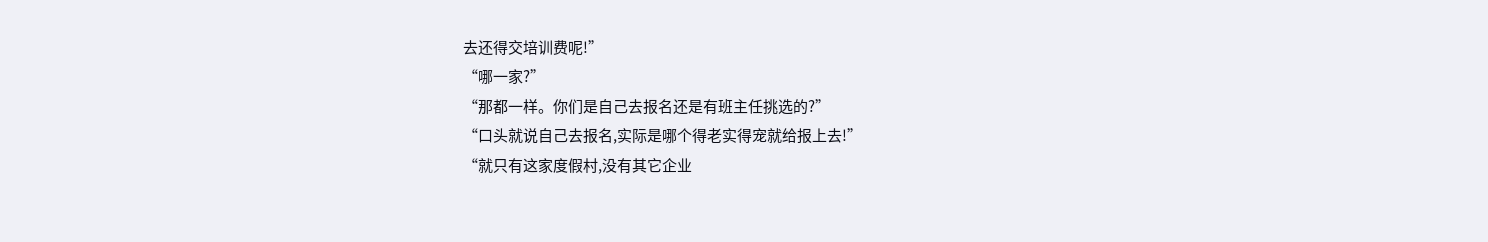去还得交培训费呢!”
“哪一家?”
“那都一样。你们是自己去报名还是有班主任挑选的?”
“口头就说自己去报名,实际是哪个得老实得宠就给报上去!”
“就只有这家度假村,没有其它企业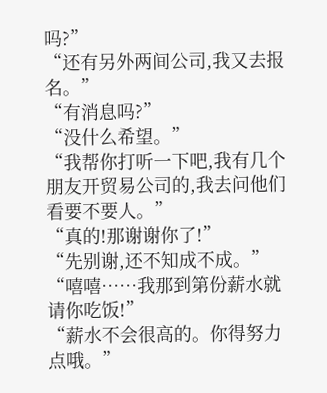吗?”
“还有另外两间公司,我又去报名。”
“有消息吗?”
“没什么希望。”
“我帮你打听一下吧,我有几个朋友开贸易公司的,我去问他们看要不要人。”
“真的!那谢谢你了!”
“先别谢,还不知成不成。”
“嘻嘻……我那到第份薪水就请你吃饭!”
“薪水不会很高的。你得努力点哦。”